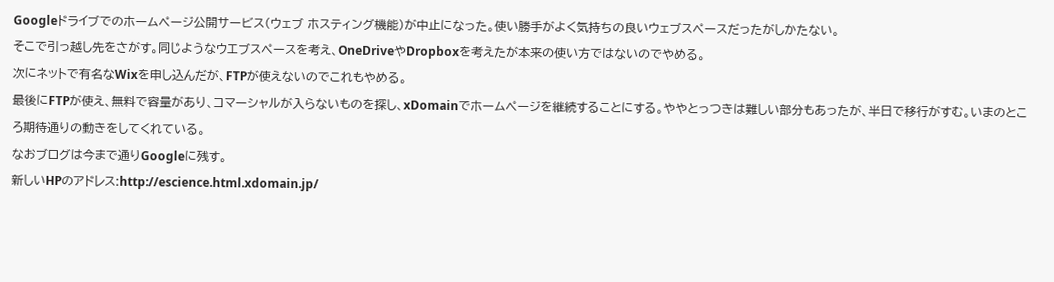Googleドライブでのホームページ公開サービス(ウェブ ホスティング機能)が中止になった。使い勝手がよく気持ちの良いウェブスペースだったがしかたない。
そこで引っ越し先をさがす。同じようなウエブスペースを考え、OneDriveやDropboxを考えたが本来の使い方ではないのでやめる。
次にネットで有名なWixを申し込んだが、FTPが使えないのでこれもやめる。
最後にFTPが使え、無料で容量があり、コマーシャルが入らないものを探し、xDomainでホームページを継続することにする。ややとっつきは難しい部分もあったが、半日で移行がすむ。いまのところ期待通りの動きをしてくれている。
なおブログは今まで通りGoogleに残す。
新しいHPのアドレス:http://escience.html.xdomain.jp/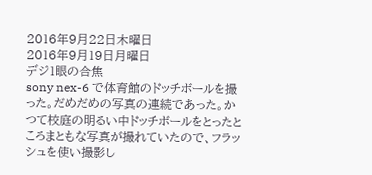2016年9月22日木曜日
2016年9月19日月曜日
デジ1眼の合焦
sony nex-6 で体育館のドッチボールを撮った。だめだめの写真の連続であった。かつて校庭の明るい中ドッチボールをとったところまともな写真が撮れていたので、フラッシュを使い撮影し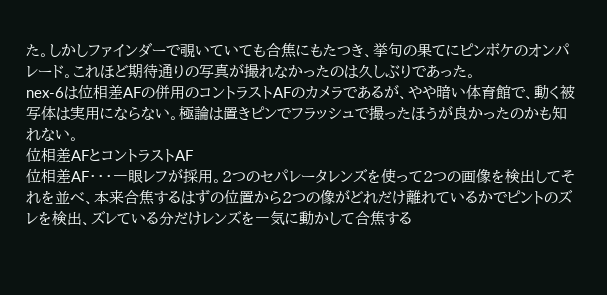た。しかしファインダーで覗いていても合焦にもたつき、挙句の果てにピンボケのオンパレード。これほど期待通りの写真が撮れなかったのは久しぶりであった。
nex-6は位相差AFの併用のコントラストAFのカメラであるが、やや暗い体育館で、動く被写体は実用にならない。極論は置きピンでフラッシュで撮ったほうが良かったのかも知れない。
位相差AFとコントラストAF
位相差AF・・・一眼レフが採用。2つのセパレータレンズを使って2つの画像を検出してそれを並べ、本来合焦するはずの位置から2つの像がどれだけ離れているかでピントのズレを検出、ズレている分だけレンズを一気に動かして合焦する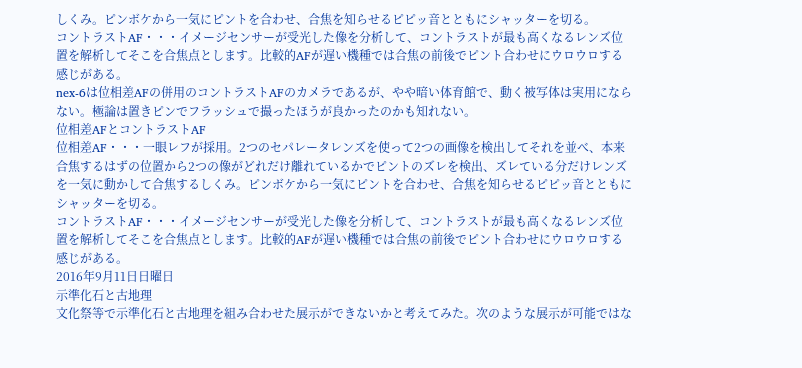しくみ。ピンボケから一気にピントを合わせ、合焦を知らせるピピッ音とともにシャッターを切る。
コントラストAF・・・イメージセンサーが受光した像を分析して、コントラストが最も高くなるレンズ位置を解析してそこを合焦点とします。比較的AFが遅い機種では合焦の前後でピント合わせにウロウロする感じがある。
nex-6は位相差AFの併用のコントラストAFのカメラであるが、やや暗い体育館で、動く被写体は実用にならない。極論は置きピンでフラッシュで撮ったほうが良かったのかも知れない。
位相差AFとコントラストAF
位相差AF・・・一眼レフが採用。2つのセパレータレンズを使って2つの画像を検出してそれを並べ、本来合焦するはずの位置から2つの像がどれだけ離れているかでピントのズレを検出、ズレている分だけレンズを一気に動かして合焦するしくみ。ピンボケから一気にピントを合わせ、合焦を知らせるピピッ音とともにシャッターを切る。
コントラストAF・・・イメージセンサーが受光した像を分析して、コントラストが最も高くなるレンズ位置を解析してそこを合焦点とします。比較的AFが遅い機種では合焦の前後でピント合わせにウロウロする感じがある。
2016年9月11日日曜日
示準化石と古地理
文化祭等で示準化石と古地理を組み合わせた展示ができないかと考えてみた。次のような展示が可能ではな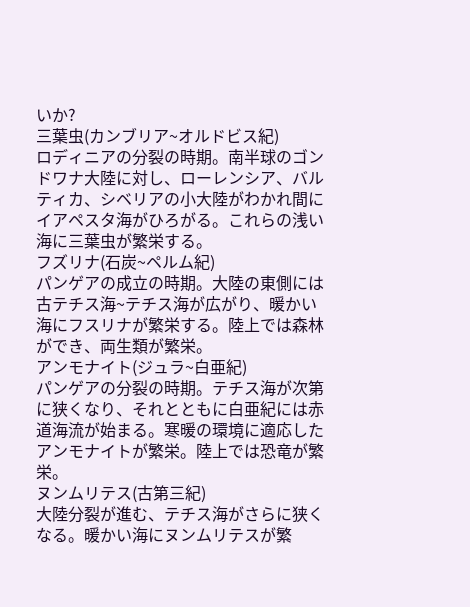いか?
三葉虫(カンブリア~オルドビス紀)
ロディニアの分裂の時期。南半球のゴンドワナ大陸に対し、ローレンシア、バルティカ、シベリアの小大陸がわかれ間にイアペスタ海がひろがる。これらの浅い海に三葉虫が繁栄する。
フズリナ(石炭~ペルム紀)
パンゲアの成立の時期。大陸の東側には古テチス海~テチス海が広がり、暖かい海にフスリナが繁栄する。陸上では森林ができ、両生類が繁栄。
アンモナイト(ジュラ~白亜紀)
パンゲアの分裂の時期。テチス海が次第に狭くなり、それとともに白亜紀には赤道海流が始まる。寒暖の環境に適応したアンモナイトが繁栄。陸上では恐竜が繁栄。
ヌンムリテス(古第三紀)
大陸分裂が進む、テチス海がさらに狭くなる。暖かい海にヌンムリテスが繁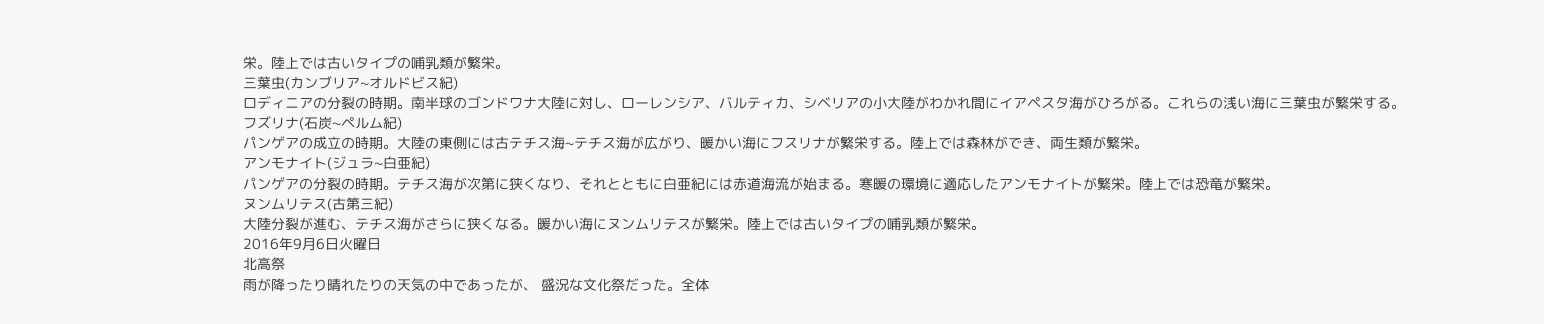栄。陸上では古いタイプの哺乳類が繁栄。
三葉虫(カンブリア~オルドビス紀)
ロディニアの分裂の時期。南半球のゴンドワナ大陸に対し、ローレンシア、バルティカ、シベリアの小大陸がわかれ間にイアペスタ海がひろがる。これらの浅い海に三葉虫が繁栄する。
フズリナ(石炭~ペルム紀)
パンゲアの成立の時期。大陸の東側には古テチス海~テチス海が広がり、暖かい海にフスリナが繁栄する。陸上では森林ができ、両生類が繁栄。
アンモナイト(ジュラ~白亜紀)
パンゲアの分裂の時期。テチス海が次第に狭くなり、それとともに白亜紀には赤道海流が始まる。寒暖の環境に適応したアンモナイトが繁栄。陸上では恐竜が繁栄。
ヌンムリテス(古第三紀)
大陸分裂が進む、テチス海がさらに狭くなる。暖かい海にヌンムリテスが繁栄。陸上では古いタイプの哺乳類が繁栄。
2016年9月6日火曜日
北高祭
雨が降ったり晴れたりの天気の中であったが、 盛況な文化祭だった。全体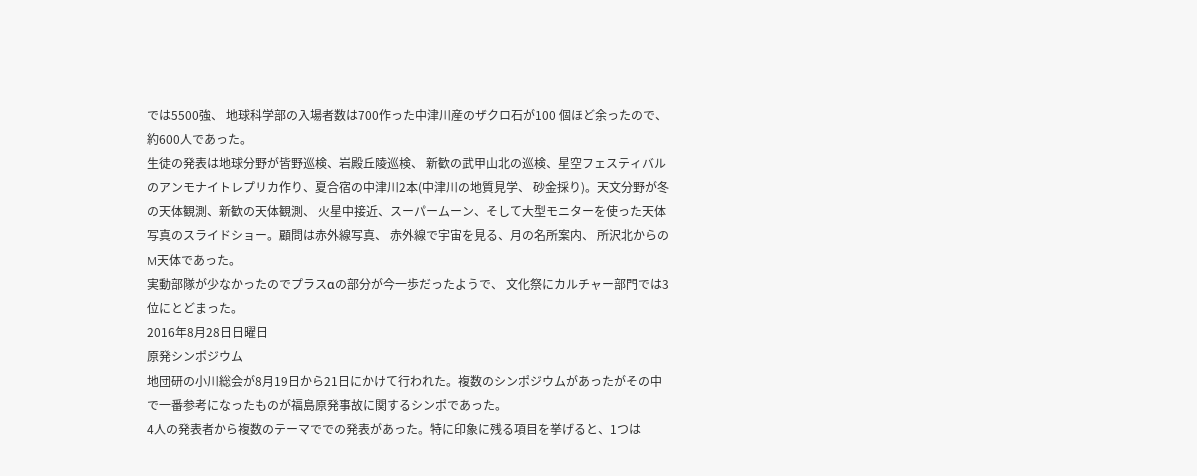では5500強、 地球科学部の入場者数は700作った中津川産のザクロ石が100 個ほど余ったので、約600人であった。
生徒の発表は地球分野が皆野巡検、岩殿丘陵巡検、 新歓の武甲山北の巡検、星空フェスティバルのアンモナイトレプリカ作り、夏合宿の中津川2本(中津川の地質見学、 砂金採り)。天文分野が冬の天体観測、新歓の天体観測、 火星中接近、スーパームーン、そして大型モニターを使った天体写真のスライドショー。顧問は赤外線写真、 赤外線で宇宙を見る、月の名所案内、 所沢北からのM天体であった。
実動部隊が少なかったのでプラスαの部分が今一歩だったようで、 文化祭にカルチャー部門では3位にとどまった。
2016年8月28日日曜日
原発シンポジウム
地団研の小川総会が8月19日から21日にかけて行われた。複数のシンポジウムがあったがその中で一番参考になったものが福島原発事故に関するシンポであった。
4人の発表者から複数のテーマででの発表があった。特に印象に残る項目を挙げると、1つは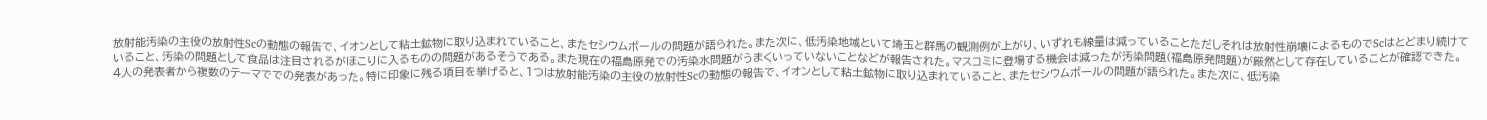放射能汚染の主役の放射性Scの動態の報告で、イオンとして粘土鉱物に取り込まれていること、またセシウムボールの問題が語られた。また次に、低汚染地域といて埼玉と群馬の観測例が上がり、いずれも線量は減っていることただしそれは放射性崩壊によるものでScはとどまり続けていること、汚染の問題として食品は注目されるがほこりに入るものの問題があるそうである。また現在の福島原発での汚染水問題がうまくいっていないことなどが報告された。マスコミに登場する機会は減ったが汚染問題(福島原発問題)が厳然として存在していることが確認できた。
4人の発表者から複数のテーマででの発表があった。特に印象に残る項目を挙げると、1つは放射能汚染の主役の放射性Scの動態の報告で、イオンとして粘土鉱物に取り込まれていること、またセシウムボールの問題が語られた。また次に、低汚染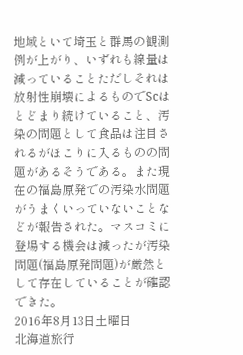地域といて埼玉と群馬の観測例が上がり、いずれも線量は減っていることただしそれは放射性崩壊によるものでScはとどまり続けていること、汚染の問題として食品は注目されるがほこりに入るものの問題があるそうである。また現在の福島原発での汚染水問題がうまくいっていないことなどが報告された。マスコミに登場する機会は減ったが汚染問題(福島原発問題)が厳然として存在していることが確認できた。
2016年8月13日土曜日
北海道旅行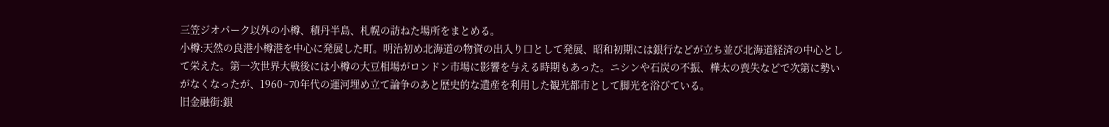三笠ジオパーク以外の小樽、積丹半島、札幌の訪ねた場所をまとめる。
小樽:天然の良港小樽港を中心に発展した町。明治初め北海道の物資の出入り口として発展、昭和初期には銀行などが立ち並び北海道経済の中心として栄えた。第一次世界大戦後には小樽の大豆相場がロンドン市場に影響を与える時期もあった。ニシンや石炭の不振、樺太の喪失などで次第に勢いがなくなったが、1960~70年代の運河埋め立て論争のあと歴史的な遺産を利用した観光都市として脚光を浴びている。
旧金融街:銀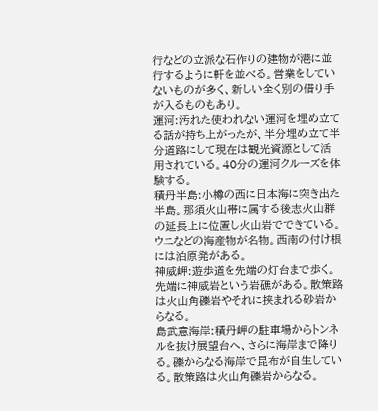行などの立派な石作りの建物が港に並行するように軒を並べる。営業をしていないものが多く、新しい全く別の借り手が入るものもあり。
運河:汚れた使われない運河を埋め立てる話が持ち上がったが、半分埋め立て半分道路にして現在は観光資源として活用されている。40分の運河クルーズを体験する。
積丹半島:小樽の西に日本海に突き出た半島。那須火山帯に属する後志火山群の延長上に位置し火山岩でできている。ウニなどの海産物が名物。西南の付け根には泊原発がある。
神威岬:遊歩道を先端の灯台まで歩く。先端に神威岩という岩礁がある。散策路は火山角礫岩やそれに挟まれる砂岩からなる。
島武意海岸:積丹岬の駐車場からトンネルを抜け展望台へ、さらに海岸まで降りる。礫からなる海岸で昆布が自生している。散策路は火山角礫岩からなる。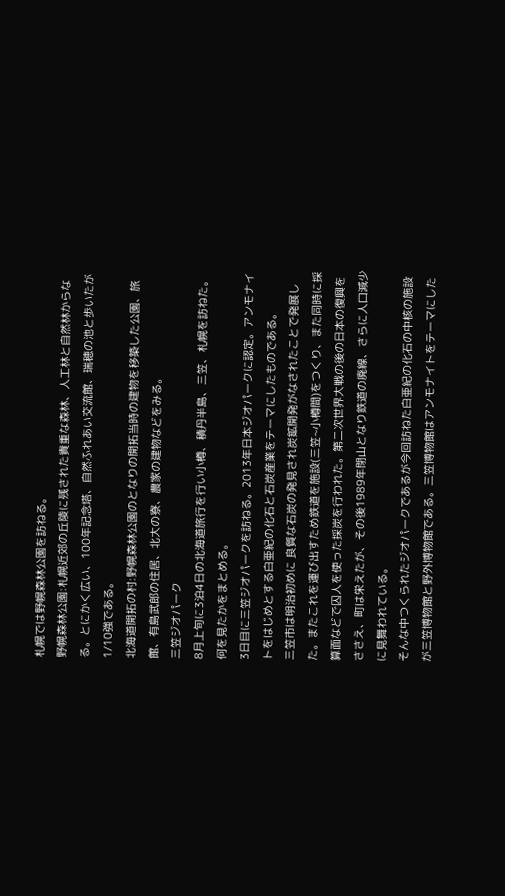札幌では野幌森林公園を訪ねる。
野幌森林公園:札幌近郊の丘陵に残された貴重な森林、人工林と自然林からなる。とにかく広い、100年記念塔、自然ふれあい交流館、瑞穂の池と歩いたが1/10強である。
北海道開拓の村:野幌森林公園のとなりの開拓当時の建物を移築した公園、旅館、有島武郎の住居、北大の寮、農家の建物などをみる。
三笠ジオパーク
8月上旬に3泊4日の北海道旅行を行い小樽、積丹半島、三笠、札幌を訪ねた。何を見たかをまとめる。
3日目に三笠ジオパークを訪ねる。2013年日本ジオパークに認定。アンモナイトをはじめとする白亜紀の化石と石炭産業をテーマにしたものである。
三笠市は明治初めに 良質な石炭の発見され炭鉱開発がなされたことで発展した。またこれを運び出すため鉄道を施設(三笠~小樽間)をつくり、また同時に採算面などで囚人を使った採炭を行われた。第二次世界大戦の後の日本の復興をささえ、町は栄えたが、その後1989年閉山となり鉄道の廃線、さらに人口減少に見舞われている。
そんな中つくられたジオパークであるが今回訪ねた白亜紀の化石の中核の施設が三笠博物館と野外博物館である。三笠博物館はアンモナイトをテーマにした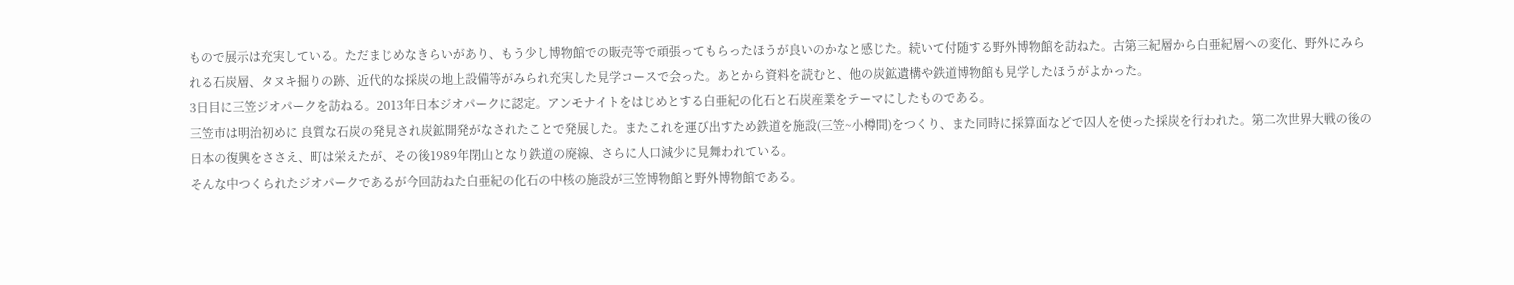もので展示は充実している。ただまじめなきらいがあり、もう少し博物館での販売等で頑張ってもらったほうが良いのかなと感じた。続いて付随する野外博物館を訪ねた。古第三紀層から白亜紀層への変化、野外にみられる石炭層、タヌキ掘りの跡、近代的な採炭の地上設備等がみられ充実した見学コースで会った。あとから資料を読むと、他の炭鉱遺構や鉄道博物館も見学したほうがよかった。
3日目に三笠ジオパークを訪ねる。2013年日本ジオパークに認定。アンモナイトをはじめとする白亜紀の化石と石炭産業をテーマにしたものである。
三笠市は明治初めに 良質な石炭の発見され炭鉱開発がなされたことで発展した。またこれを運び出すため鉄道を施設(三笠~小樽間)をつくり、また同時に採算面などで囚人を使った採炭を行われた。第二次世界大戦の後の日本の復興をささえ、町は栄えたが、その後1989年閉山となり鉄道の廃線、さらに人口減少に見舞われている。
そんな中つくられたジオパークであるが今回訪ねた白亜紀の化石の中核の施設が三笠博物館と野外博物館である。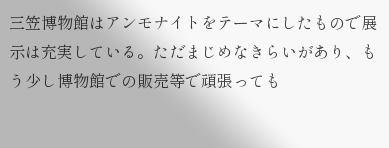三笠博物館はアンモナイトをテーマにしたもので展示は充実している。ただまじめなきらいがあり、もう少し博物館での販売等で頑張っても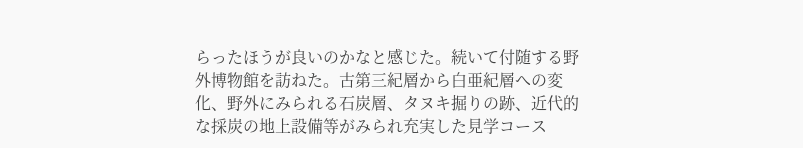らったほうが良いのかなと感じた。続いて付随する野外博物館を訪ねた。古第三紀層から白亜紀層への変化、野外にみられる石炭層、タヌキ掘りの跡、近代的な採炭の地上設備等がみられ充実した見学コース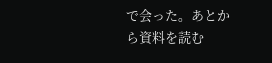で会った。あとから資料を読む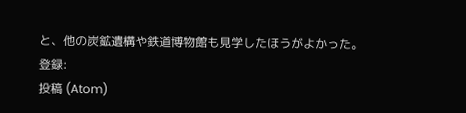と、他の炭鉱遺構や鉄道博物館も見学したほうがよかった。
登録:
投稿 (Atom)